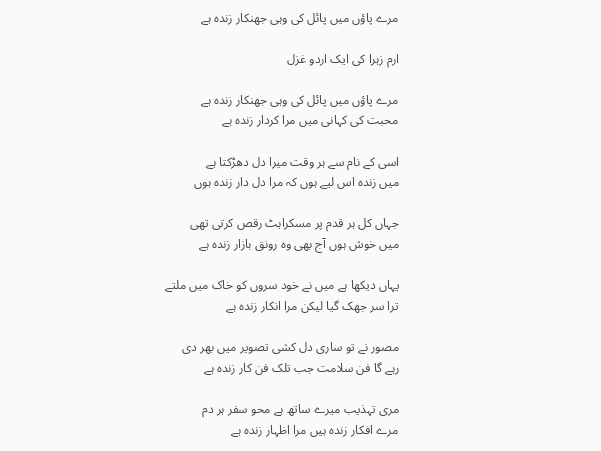مرے پاؤں میں پائل کی وہی جھنکار زندہ ہے

ارم زہرا کی ایک اردو غزل

مرے پاؤں میں پائل کی وہی جھنکار زندہ ہے
محبت کی کہانی میں مرا کردار زندہ ہے

اسی کے نام سے ہر وقت میرا دل دھڑکتا ہے
میں زندہ اس لیے ہوں کہ مرا دل دار زندہ ہوں

جہاں کل ہر قدم پر مسکراہٹ رقص کرتی تھی
میں خوش ہوں آج بھی وہ رونق بازار زندہ ہے

یہاں دیکھا ہے میں نے خود سروں کو خاک میں ملتے
ترا سر جھک گیا لیکن مرا انکار زندہ ہے

مصور نے تو ساری دل کشی تصویر میں بھر دی
رہے گا فن سلامت جب تلک فن کار زندہ ہے

مری تہذیب میرے ساتھ ہے محو سفر ہر دم
مرے افکار زندہ ہیں مرا اظہار زندہ ہے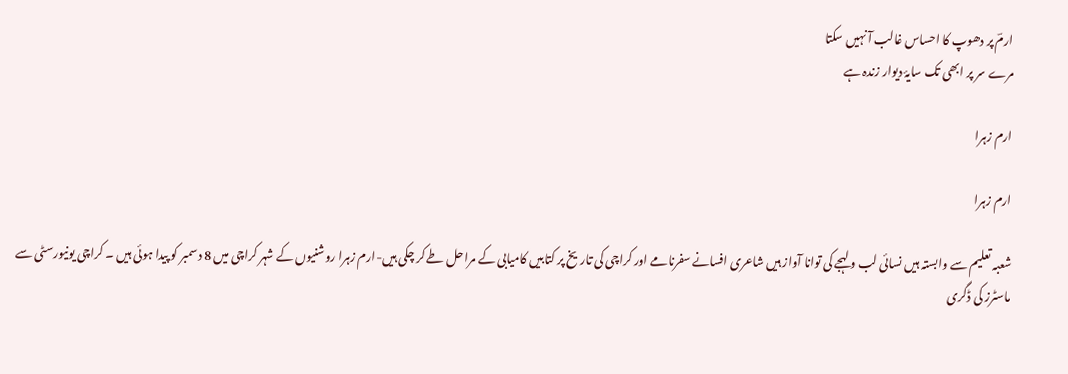ارمؔ پر دھوپ کا احساس غالب آ نہیں سکتا
مرے سر پر ابھی تک سایۂ دیوار زندہ ہے

ارم زہرا

ارم زہرا

شعبہ تعلیم سے وابستہ ہیں نسائی لب و لہجے کی توانا آواز ہیں شاعری افسانے سفرنامے اور کراچی کی تاریخ پر کتابیں کامیابی کے مراحل طے کر چکی ہیں-ارم زہرا روشنیوں کے شہر کراچی میں 8 دسمبر کو پیدا ہوئی ہیں ۔ کراچی یونیورسٹی سے ماسٹرز کی ڈگری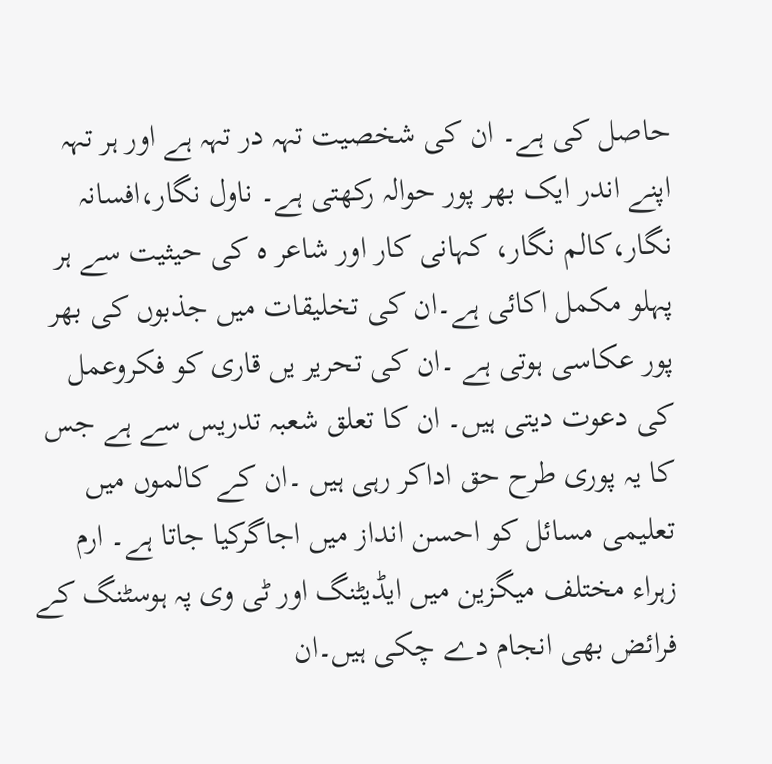حاصل کی ہے۔ ان کی شخصیت تہہ در تہہ ہے اور ہر تہہ اپنے اندر ایک بھر پور حوالہ رکھتی ہے۔ ناول نگار،افسانہ نگار،کالم نگار، کہانی کار اور شاعر ہ کی حیثیت سے ہر پہلو مکمل اکائی ہے۔ان کی تخلیقات میں جذبوں کی بھر پور عکاسی ہوتی ہے ۔ان کی تحریر یں قاری کو فکروعمل کی دعوت دیتی ہیں۔ ان کا تعلق شعبہ تدریس سے ہے جس کا یہ پوری طرح حق اداکر رہی ہیں ۔ان کے کالموں میں تعلیمی مسائل کو احسن انداز میں اجاگرکیا جاتا ہے۔ ارم زہراء مختلف میگزین میں ایڈیٹنگ اور ٹی وی پہ ہوسٹنگ کے فرائض بھی انجام دے چکی ہیں۔ان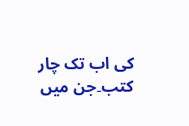کی اب تک چار کتب۔جن میں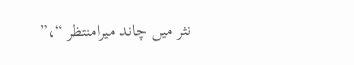نثر میں چاند میرامنتظر “،”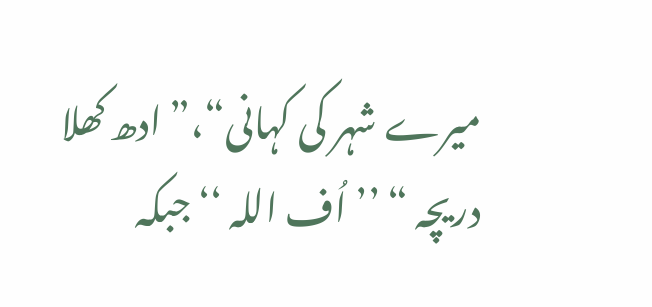میرے شہر کی کہانی“،” ادھ کھلا دریچہ “ ’’اُف اللہ ‘‘جبکہ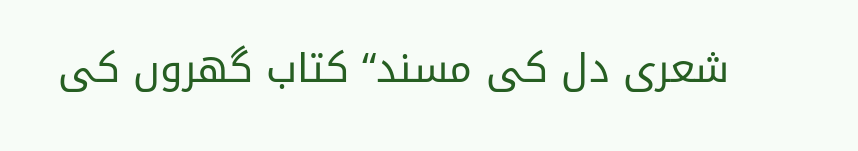شعری دل کی مسند“ کتاب گھروں کی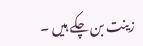زینت بن چکے ہیں ۔